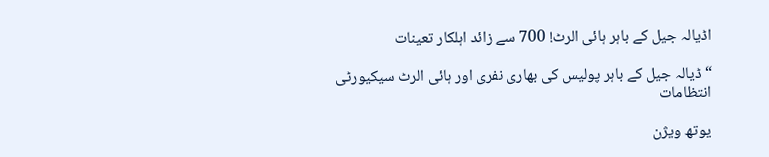اڈیالہ جیل کے باہر ہائی الرٹ! 700 سے زائد اہلکار تعینات

“ڈیالہ جیل کے باہر پولیس کی بھاری نفری اور ہائی الرٹ سیکیورٹی انتظامات

یوتھ ویژن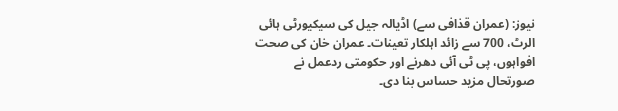نیوز: (عمران قذافی سے) اڈیالہ جیل کی سیکیورٹی ہائی الرٹ، 700 سے زائد اہلکار تعینات۔ عمران خان کی صحت افواہوں، پی ٹی آئی دھرنے اور حکومتی ردعمل نے صورتحال مزید حساس بنا دی۔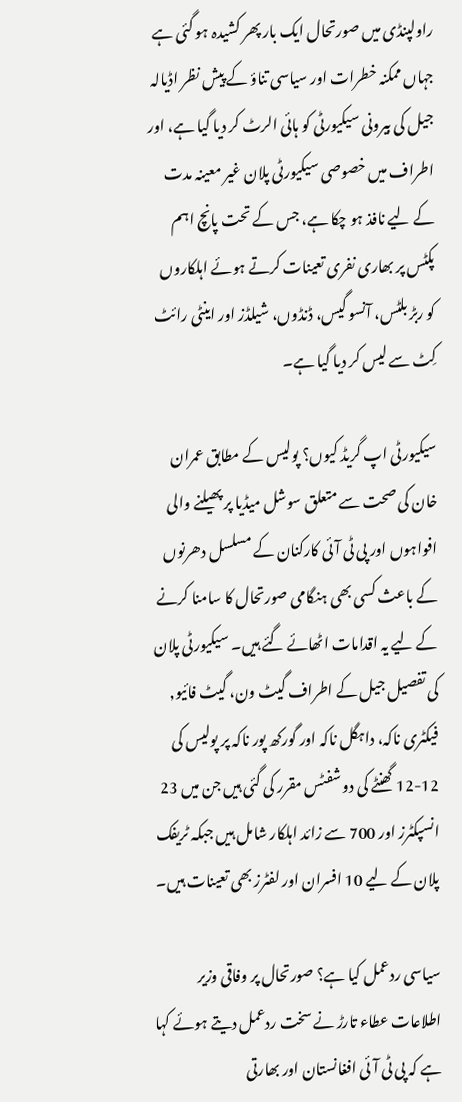راولپنڈی میں صورتحال ایک بار پھر کشیدہ ہو گئی ہے جہاں ممکنہ خطرات اور سیاسی تناؤ کے پیش نظر اڈیالہ جیل کی بیرونی سیکیورٹی کو ہائی الرٹ کر دیا گیا ہے، اور اطراف میں خصوصی سیکیورٹی پلان غیر معینہ مدت کے لیے نافذ ہو چکا ہے، جس کے تحت پانچ اہم پکٹس پر بھاری نفری تعینات کرتے ہوئے اہلکاروں کو ربڑ بلٹس، آنسو گیس، ڈنڈوں، شیلڈز اور اینٹی رائٹ کِٹ سے لیس کر دیا گیا ہے۔

سیکیورٹی اپ گریڈ کیوں؟ پولیس کے مطابق عمران خان کی صحت سے متعلق سوشل میڈیا پر پھیلنے والی افواہوں اور پی ٹی آئی کارکنان کے مسلسل دھرنوں کے باعث کسی بھی ہنگامی صورتحال کا سامنا کرنے کے لیے یہ اقدامات اٹھائے گئے ہیں۔ سیکیورٹی پلان کی تفصیل جیل کے اطراف گیٹ ون، گیٹ فائیو, فیکٹری ناکہ، داہگل ناکہ اور گورکھ پور ناکہ پر پولیس کی 12-12 گھنٹے کی دو شفٹس مقرر کی گئی ہیں جن میں 23 انسپکٹرز اور 700 سے زائد اہلکار شامل ہیں جبکہ ٹریفک پلان کے لیے 10 افسران اور لفٹرز بھی تعینات ہیں۔

سیاسی ردعمل کیا ہے؟ صورتحال پر وفاقی وزیر اطلاعات عطاء تارڑ نے سخت ردعمل دیتے ہوئے کہا ہے کہ پی ٹی آئی افغانستان اور بھارتی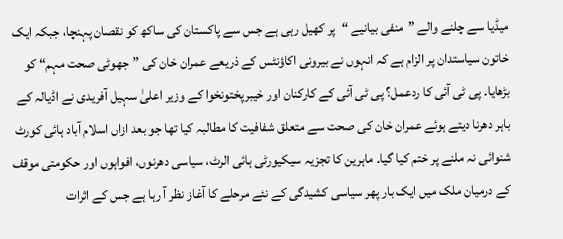میڈیا سے چلنے والے ”منفی بیانیے “پر کھیل رہی ہے جس سے پاکستان کی ساکھ کو نقصان پہنچا، جبکہ ایک خاتون سیاستدان پر الزام ہے کہ انہوں نے بیرونی اکاؤنٹس کے ذریعے عمران خان کی ”جھوٹی صحت مہم“ کو بڑھایا۔ پی ٹی آئی کا ردعمل؟ پی ٹی آئی کے کارکنان اور خیبرپختونخوا کے وزیر اعلیٰ سہیل آفریدی نے اڈیالہ کے باہر دھرنا دیتے ہوئے عمران خان کی صحت سے متعلق شفافیت کا مطالبہ کیا تھا جو بعد ازاں اسلام آباد ہائی کورٹ شنوائی نہ ملنے پر ختم کیا گیا۔ ماہرین کا تجزیہ سیکیورٹی ہائی الرٹ، سیاسی دھرنوں، افواہوں اور حکومتی موقف کے درمیان ملک میں ایک بار پھر سیاسی کشیدگی کے نئے مرحلے کا آغاز نظر آ رہا ہے جس کے اثرات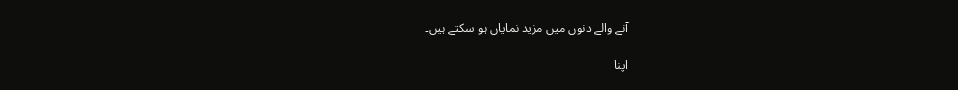آنے والے دنوں میں مزید نمایاں ہو سکتے ہیں۔

اپنا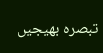تبصرہ بھیجیں